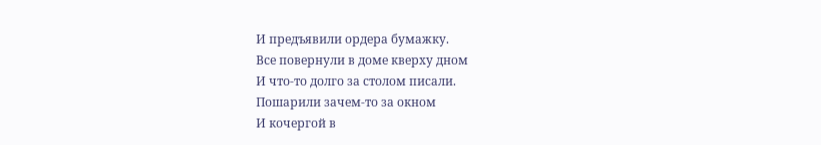И предъявили ордера бумажку.
Все повернули в доме кверху дном
И что-то долго за столом писали.
Пошарили зачем-то за окном
И кочергой в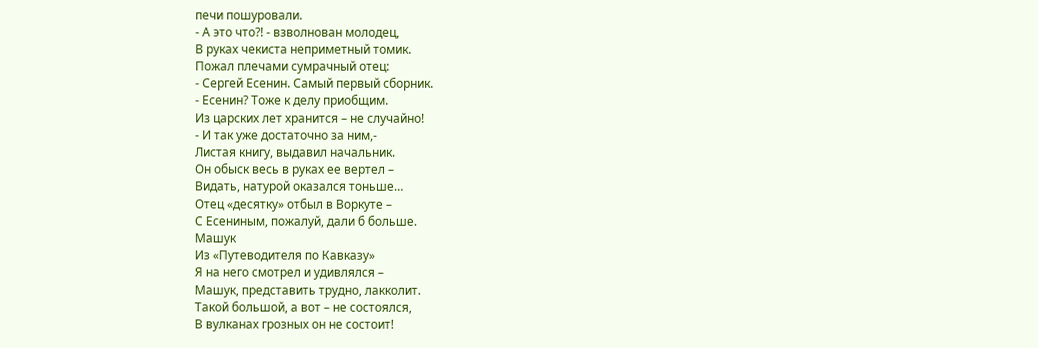печи пошуровали.
- А это что?! - взволнован молодец,
В руках чекиста неприметный томик.
Пожал плечами сумрачный отец:
- Сергей Есенин. Самый первый сборник.
- Есенин? Тоже к делу приобщим.
Из царских лет хранится – не случайно!
- И так уже достаточно за ним,-
Листая книгу, выдавил начальник.
Он обыск весь в руках ее вертел –
Видать, натурой оказался тоньше…
Отец «десятку» отбыл в Воркуте –
С Есениным, пожалуй, дали б больше.
Машук
Из «Путеводителя по Кавказу»
Я на него смотрел и удивлялся –
Машук, представить трудно, лакколит.
Такой большой, а вот – не состоялся,
В вулканах грозных он не состоит!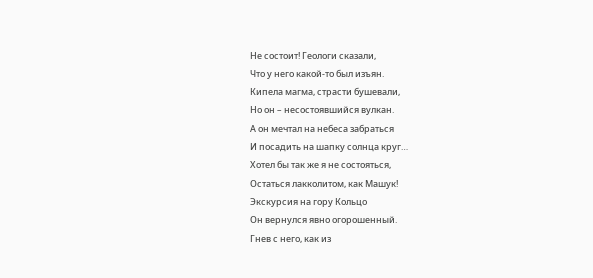Не состоит! Геологи сказали,
Что у него какой-то был изъян.
Кипела магма, страсти бушевали,
Но он – несостоявшийся вулкан.
А он мечтал на небеса забраться
И посадить на шапку солнца круг…
Хотел бы так же я не состояться,
Остаться лакколитом, как Машук!
Экскурсия на гору Кольцо
Он вернулся явно огорошенный.
Гнев с него, как из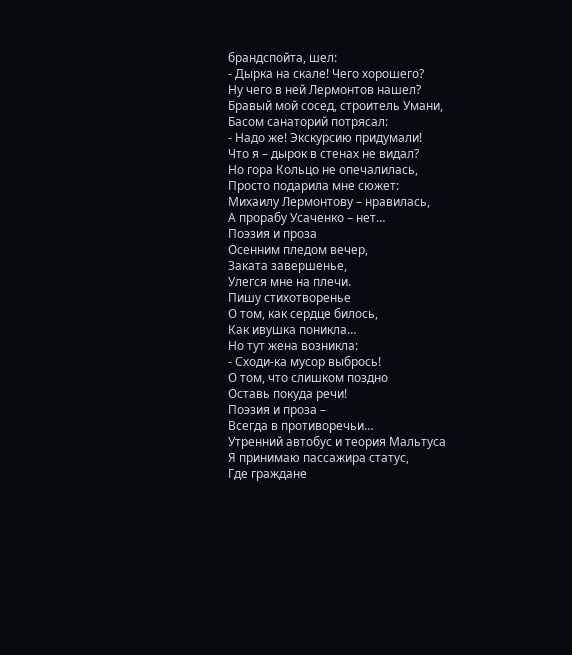брандспойта, шел:
- Дырка на скале! Чего хорошего?
Ну чего в ней Лермонтов нашел?
Бравый мой сосед, строитель Умани,
Басом санаторий потрясал:
- Надо же! Экскурсию придумали!
Что я – дырок в стенах не видал?
Но гора Кольцо не опечалилась,
Просто подарила мне сюжет:
Михаилу Лермонтову – нравилась,
А прорабу Усаченко – нет…
Поэзия и проза
Осенним пледом вечер,
Заката завершенье,
Улегся мне на плечи.
Пишу стихотворенье
О том, как сердце билось,
Как ивушка поникла…
Но тут жена возникла:
- Сходи-ка мусор выбрось!
О том, что слишком поздно
Оставь покуда речи!
Поэзия и проза –
Всегда в противоречьи…
Утренний автобус и теория Мальтуса
Я принимаю пассажира статус,
Где граждане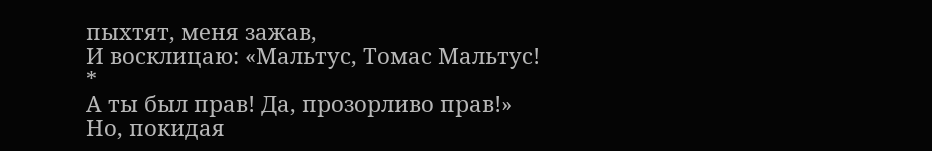пыхтят, меня зажав,
И восклицаю: «Мальтус, Томас Мальтус! *
А ты был прав! Да, прозорливо прав!»
Но, покидая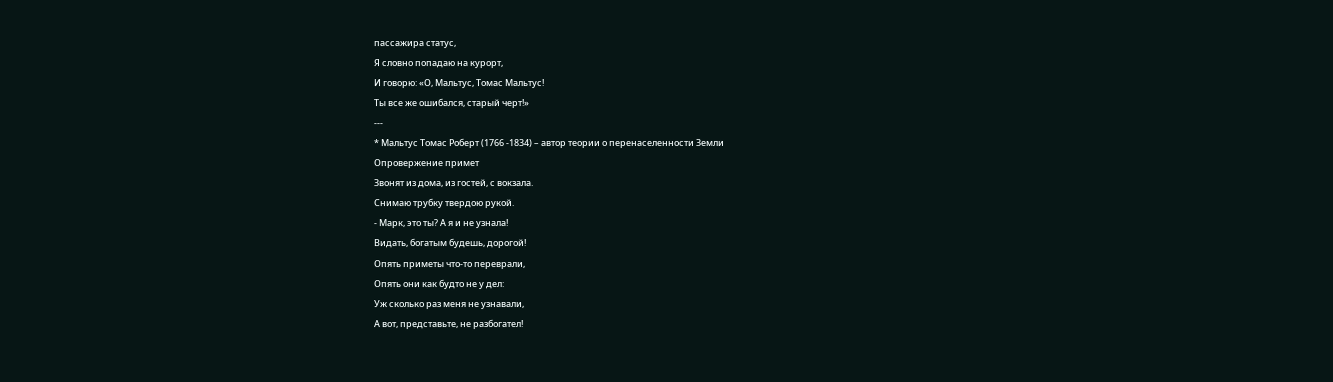пассажира статус,
Я словно попадаю на курорт,
И говорю: «О, Мальтус, Томас Мальтус!
Ты все же ошибался, старый черт!»
---
* Мальтус Томас Роберт (1766 -1834) – автор теории о перенаселенности Земли
Опровержение примет
Звонят из дома, из гостей, с вокзала.
Снимаю трубку твердою рукой.
- Марк, это ты? А я и не узнала!
Видать, богатым будешь, дорогой!
Опять приметы что-то переврали,
Опять они как будто не у дел:
Уж сколько раз меня не узнавали,
А вот, представьте, не разбогател!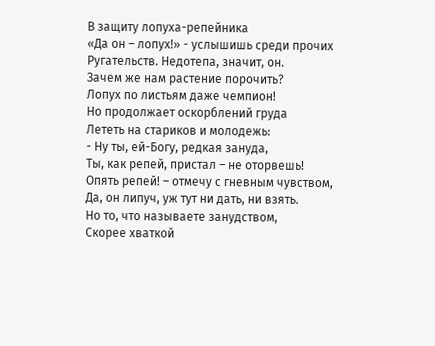В защиту лопуха-репейника
«Да он – лопух!» - услышишь среди прочих
Ругательств. Недотепа, значит, он.
Зачем же нам растение порочить?
Лопух по листьям даже чемпион!
Но продолжает оскорблений груда
Лететь на стариков и молодежь:
- Ну ты, ей-Богу, редкая зануда,
Ты, как репей, пристал – не оторвешь!
Опять репей! – отмечу с гневным чувством,
Да, он липуч, уж тут ни дать, ни взять.
Но то, что называете занудством,
Скорее хваткой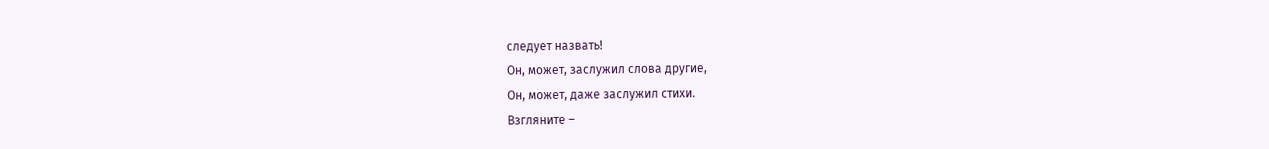следует назвать!
Он, может, заслужил слова другие,
Он, может, даже заслужил стихи.
Взгляните –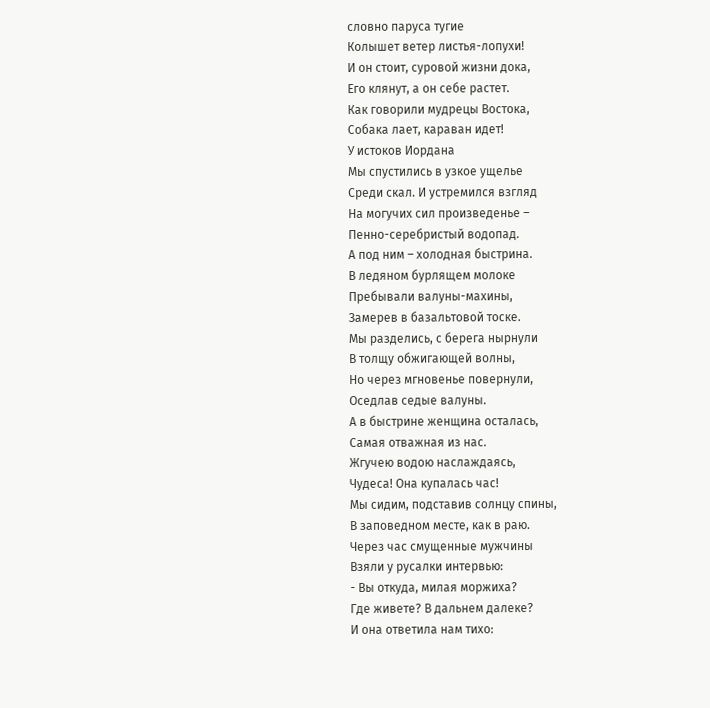словно паруса тугие
Колышет ветер листья-лопухи!
И он стоит, суровой жизни дока,
Его клянут, а он себе растет.
Как говорили мудрецы Востока,
Собака лает, караван идет!
У истоков Иордана
Мы спустились в узкое ущелье
Среди скал. И устремился взгляд
На могучих сил произведенье –
Пенно-серебристый водопад.
А под ним – холодная быстрина.
В ледяном бурлящем молоке
Пребывали валуны-махины,
Замерев в базальтовой тоске.
Мы разделись, с берега нырнули
В толщу обжигающей волны,
Но через мгновенье повернули,
Оседлав седые валуны.
А в быстрине женщина осталась,
Самая отважная из нас.
Жгучею водою наслаждаясь,
Чудеса! Она купалась час!
Мы сидим, подставив солнцу спины,
В заповедном месте, как в раю.
Через час смущенные мужчины
Взяли у русалки интервью:
- Вы откуда, милая моржиха?
Где живете? В дальнем далеке?
И она ответила нам тихо: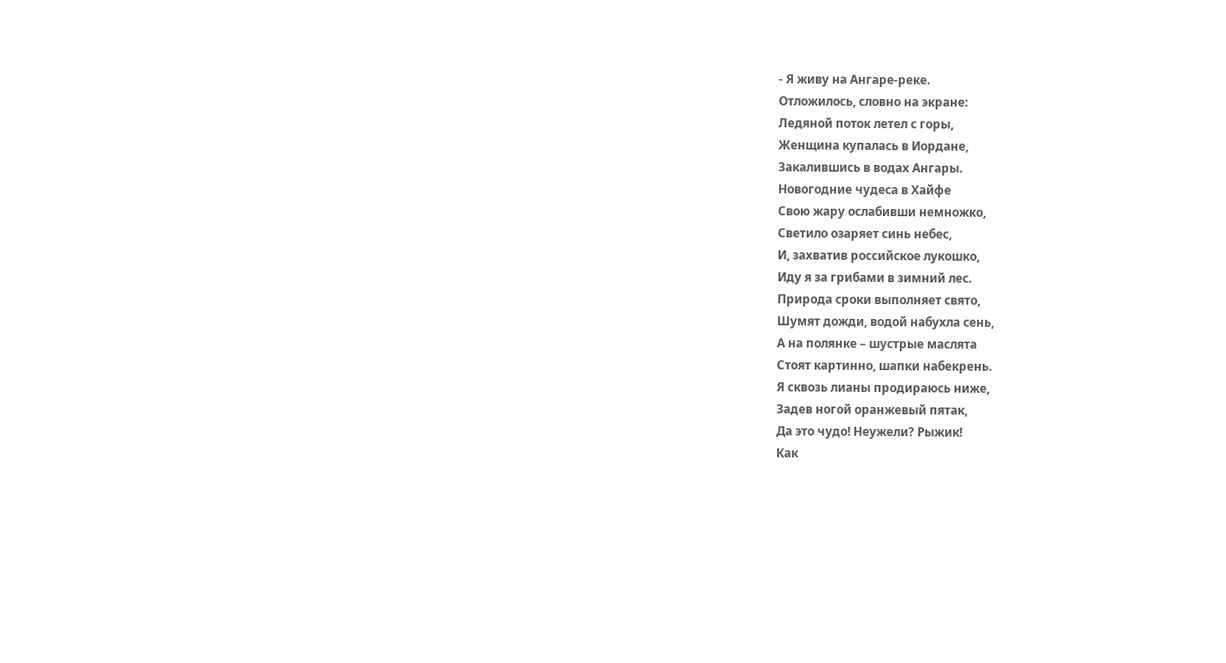- Я живу на Ангаре-реке.
Отложилось, словно на экране:
Ледяной поток летел с горы,
Женщина купалась в Иордане,
Закалившись в водах Ангары.
Новогодние чудеса в Хайфе
Свою жару ослабивши немножко,
Светило озаряет синь небес,
И, захватив российское лукошко,
Иду я за грибами в зимний лес.
Природа сроки выполняет свято,
Шумят дожди, водой набухла сень,
А на полянке – шустрые маслята
Стоят картинно, шапки набекрень.
Я сквозь лианы продираюсь ниже,
Задев ногой оранжевый пятак,
Да это чудо! Неужели? Рыжик!
Как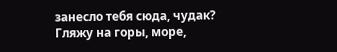занесло тебя сюда, чудак?
Гляжу на горы, море,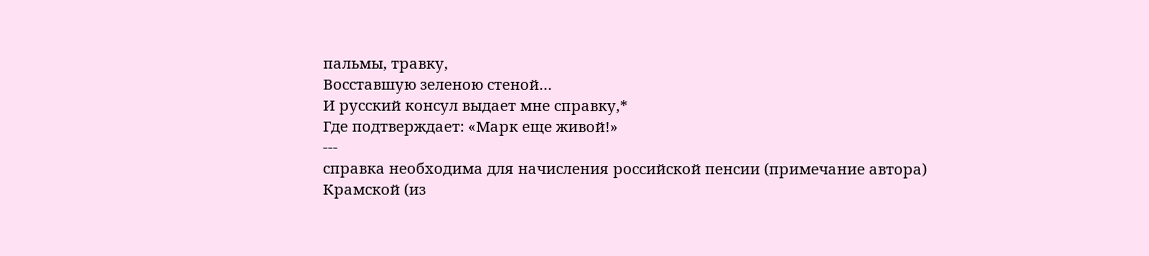пальмы, травку,
Восставшую зеленою стеной…
И русский консул выдает мне справку,*
Где подтверждает: «Марк еще живой!»
---
справка необходима для начисления российской пенсии (примечание автора)
Крамской (из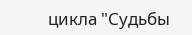цикла "Судьбы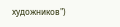художников")